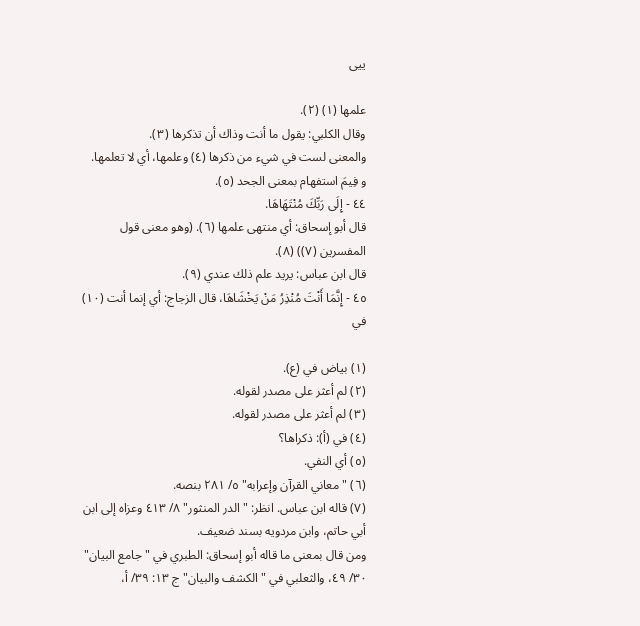ییی

علمها (١) (٢).
وقال الكلبي: يقول ما أنت وذاك أن تذكرها (٣).
والمعنى لست في شيء من ذكرها (٤) وعلمها، أي لا تعلمها.
و فِيمَ استفهام بمعنى الجحد (٥).
٤٤ - إِلَى رَبِّكَ مُنْتَهَاهَا.
قال أبو إسحاق: أي منتهى علمها (٦). (وهو معنى قول المفسرين (٧)) (٨).
قال ابن عباس: يريد علم ذلك عندي (٩).
٤٥ - إِنَّمَا أَنْتَ مُنْذِرُ مَنْ يَخْشَاهَا، قال الزجاج: أي إنما أنت (١٠) في

(١) بياض في (ع).
(٢) لم أعثر على مصدر لقوله.
(٣) لم أعثر على مصدر لقوله.
(٤) في (أ): ذكراها؟
(٥) أي النفي.
(٦) "معاني القرآن وإعرابه" ٥/ ٢٨١ بنصه.
(٧) قاله ابن عباس. انظر: "الدر المنثور" ٨/ ٤١٣ وعزاه إلى ابن أبي حاتم، وابن مردويه بسند ضعيف.
ومن قال بمعنى ما قاله أبو إسحاق: الطبري في "جامع البيان" ٣٠/ ٤٩، والثعلبي في "الكشف والبيان" ج ١٣: ٣٩/ أ،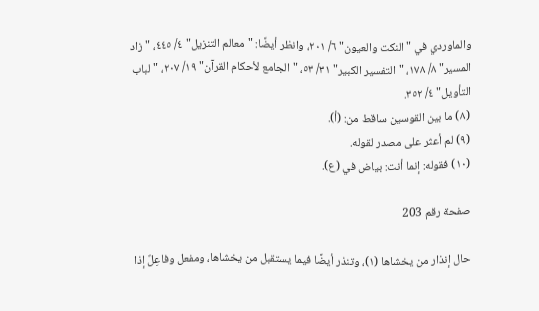والماوردي في "النكت والعيون" ٦/ ٢٠١، وانظر أيضًا: "معالم التنزيل" ٤/ ٤٤٥، "زاد المسير" ٨/ ١٧٨، "التفسير الكبير" ٣١/ ٥٣، "الجامع لأحكام القرآن" ١٩/ ٢٠٧، "لباب التأويل" ٤/ ٣٥٢.
(٨) ما بين القوسين ساقط من: (أ).
(٩) لم أعثر على مصدر لقوله.
(١٠) فقوله: إنما أنت: بياض في (ع).

صفحة رقم 203

حال إنذار من يخشاها (١)، وتنذر أيضًا فيما يستقبل من يخشاها، ومفعل وفاعِلٌ إذا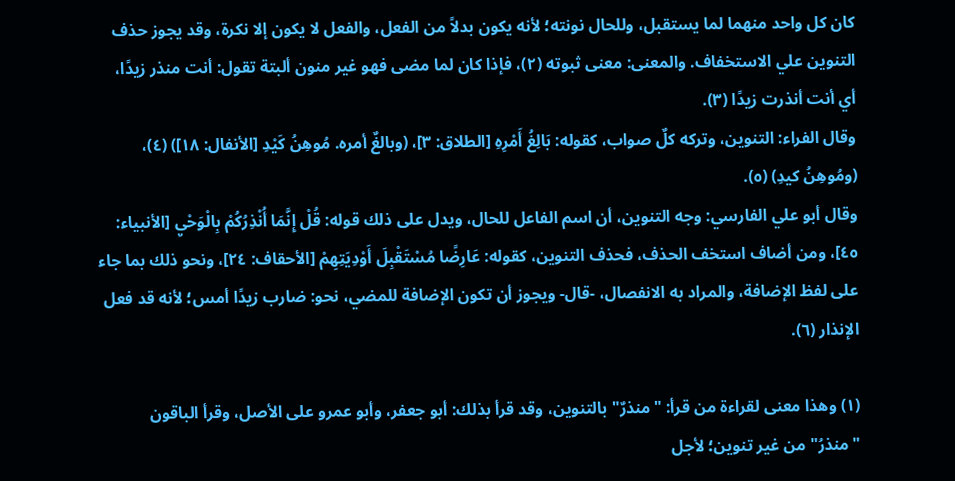كان كل واحد منهما لما يستقبل، وللحال نونته؛ لأنه يكون بدلاً من الفعل، والفعل لا يكون إلا نكرة، وقد يجوز حذف التنوين علي الاستخفاف. والمعنى: معنى ثبوته (٢)، فإذا كان لما مضى فهو غير منون ألبتة تقول: أنت منذر زيدًا، أي أنت أنذرت زيدًا (٣).
وقال الفراء: التنوين، وتركه كلٌ صواب، كقوله: بَالِغُ أَمْرِهِ [الطلاق: ٣]، (وبالغٌ أمره. مُوهِنُ كَيْدِ [الأنفال: ١٨]) (٤)، (ومُوهِنُ كيدِ) (٥).
وقال أبو علي الفارسي: وجه التنوين، أن اسم الفاعل للحال، ويدل على ذلك قوله: قُلْ إِنَّمَا أُنْذِرُكُمْ بِالْوَحْيِ [الأنبياء: ٤٥]، ومن أضاف استخف الحذف، فحذف التنوين، كقوله: عَارِضًا مُسْتَقْبِلَ أَوْدِيَتِهِمْ [الأحقاف: ٢٤]، ونحو ذلك بما جاء على لفظ الإضافة، والمراد به الانفصال، -قال- ويجوز أن تكون الإضافة للمضي، نحو: ضارب زيدًا أمس؛ لأنه قد فعل الإنذار (٦).

(١) وهذا معنى لقراءة من قرأ: "منذرٌ" بالتنوين، وقد قرأ بذلك: أبو جعفر، وأبو عمرو على الأصل، وقرأ الباقون "منذرُ" من غير تنوين؛ لأجل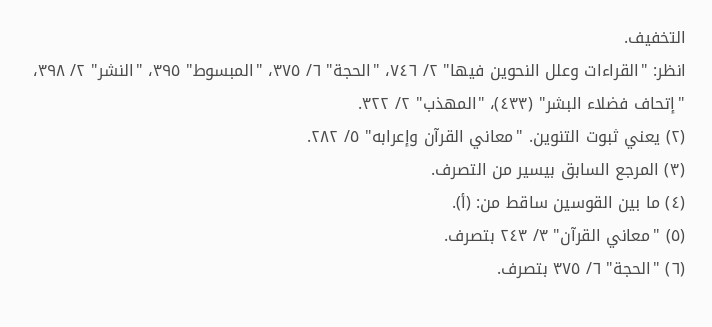التخفيف.
انظر: "القراءات وعلل النحوين فيها" ٢/ ٧٤٦، "الحجة" ٦/ ٣٧٥، "المبسوط" ٣٩٥، "النشر" ٢/ ٣٩٨، "إتحاف فضلاء البشر" (٤٣٣)، "المهذب" ٢/ ٣٢٢.
(٢) يعني ثبوت التنوين. "معاني القرآن وإعرابه" ٥/ ٢٨٢.
(٣) المرجع السابق بيسير من التصرف.
(٤) ما بين القوسين ساقط من: (أ).
(٥) "معاني القرآن" ٣/ ٢٤٣ بتصرف.
(٦) "الحجة" ٦/ ٣٧٥ بتصرف.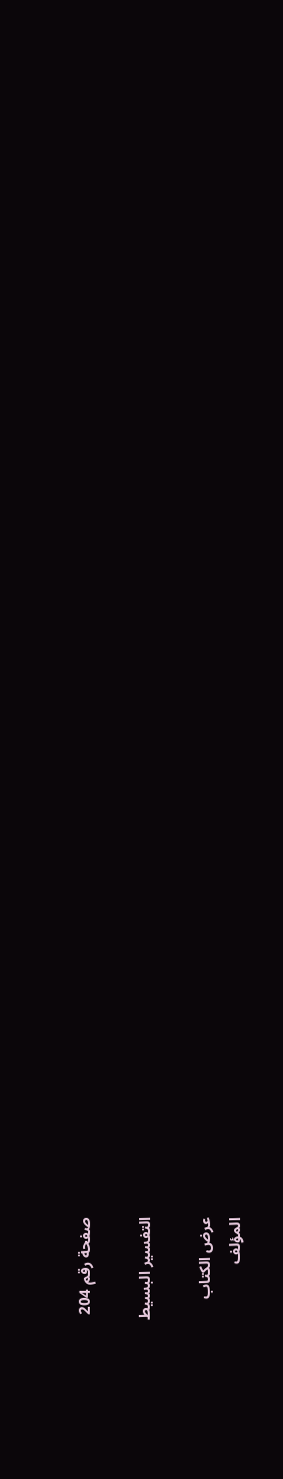صفحة رقم 204

التفسير البسيط

عرض الكتاب
المؤلف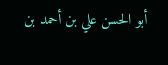أبو الحسن علي بن أحمد بن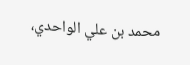محمد بن علي الواحدي،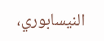النيسابوري،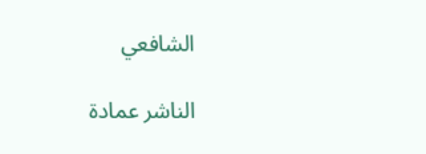الشافعي

الناشر عمادة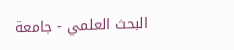البحث العلمي - جامعة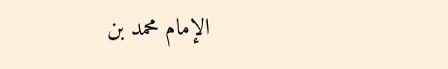الإمام محمد بن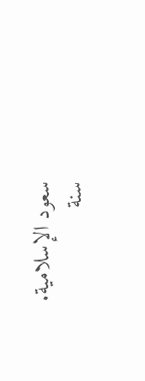سعود الإسلامية.
سنة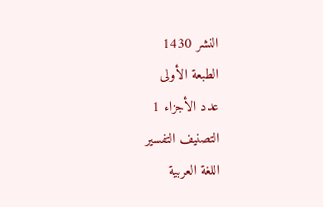النشر 1430
الطبعة الأولى
عدد الأجزاء 1
التصنيف التفسير
اللغة العربية